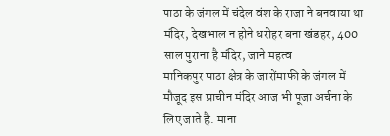पाठा के जंगल में चंदेल वंश के राजा ने बनवाया था मंदिर, देखभाल न होने धरोहर बना खंडहर, 400 साल पुराना है मंदिर, जाने महत्व
मानिकपुर पाठा क्षेत्र के जारोंमाफी के जंगल में मौजूद इस प्राचीन मंदिर आज भी पूजा अर्चना के लिए जाते है. माना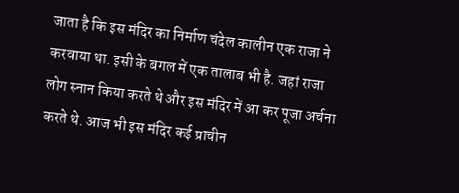जाता है कि इस मंदिर का निर्माण चंदेल कालीन एक राजा ने करवाया था. इसी के बगल में एक तालाब भी है. जहां राजा लोग स्नान किया करते थे और इस मंदिर में आ कर पूजा अर्चना करते थे. आज भी इस मंदिर कई प्राचीन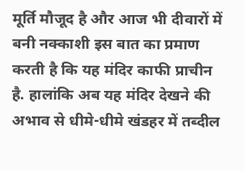मूर्ति मौजूद है और आज भी दीवारों में बनी नक्काशी इस बात का प्रमाण करती है कि यह मंदिर काफी प्राचीन है. हालांकि अब यह मंदिर देखने की अभाव से धीमे-धीमे खंडहर में तब्दील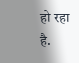हो रहा है.